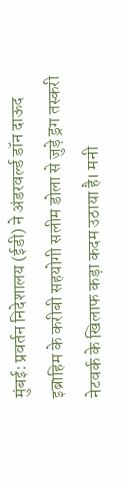मुंबई: प्रवर्तन निदेशालय (ईडी) ने अंडरवर्ल्ड डॉन दाऊद इब्राहिम के करीबी सहयोगी सलीम डोला से जुड़े ड्रग तस्करी नेटवर्क के खिलाफ कड़ा कदम उठाया है। मनी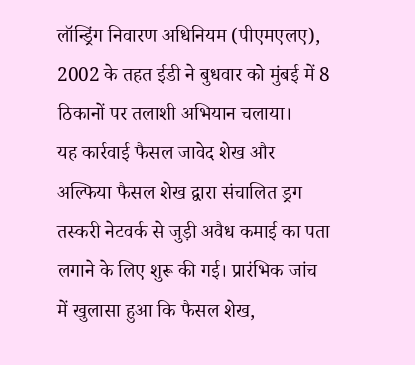लॉन्ड्रिंग निवारण अधिनियम (पीएमएलए), 2002 के तहत ईडी ने बुधवार को मुंबई में 8 ठिकानों पर तलाशी अभियान चलाया।
यह कार्रवाई फैसल जावेद शेख और अल्फिया फैसल शेख द्वारा संचालित ड्रग तस्करी नेटवर्क से जुड़ी अवैध कमाई का पता लगाने के लिए शुरू की गई। प्रारंभिक जांच में खुलासा हुआ कि फैसल शेख,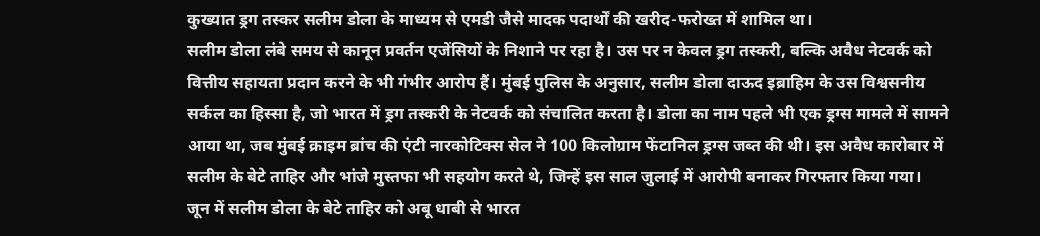कुख्यात ड्रग तस्कर सलीम डोला के माध्यम से एमडी जैसे मादक पदार्थों की खरीद-फरोख्त में शामिल था।
सलीम डोला लंबे समय से कानून प्रवर्तन एजेंसियों के निशाने पर रहा है। उस पर न केवल ड्रग तस्करी, बल्कि अवैध नेटवर्क को वित्तीय सहायता प्रदान करने के भी गंभीर आरोप हैं। मुंबई पुलिस के अनुसार, सलीम डोला दाऊद इब्राहिम के उस विश्वसनीय सर्कल का हिस्सा है, जो भारत में ड्रग तस्करी के नेटवर्क को संचालित करता है। डोला का नाम पहले भी एक ड्रग्स मामले में सामने आया था, जब मुंबई क्राइम ब्रांच की एंटी नारकोटिक्स सेल ने 100 किलोग्राम फेंटानिल ड्रग्स जब्त की थी। इस अवैध कारोबार में सलीम के बेटे ताहिर और भांजे मुस्तफा भी सहयोग करते थे, जिन्हें इस साल जुलाई में आरोपी बनाकर गिरफ्तार किया गया।
जून में सलीम डोला के बेटे ताहिर को अबू धाबी से भारत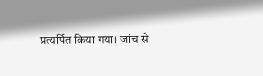प्रत्यर्पित किया गया। जांच से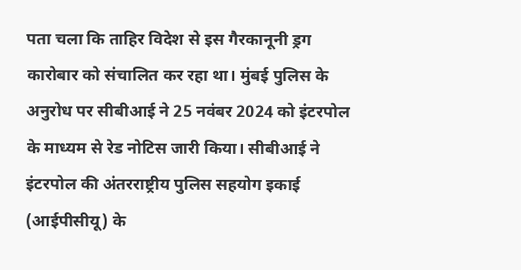पता चला कि ताहिर विदेश से इस गैरकानूनी ड्रग कारोबार को संचालित कर रहा था। मुंबई पुलिस के अनुरोध पर सीबीआई ने 25 नवंबर 2024 को इंटरपोल के माध्यम से रेड नोटिस जारी किया। सीबीआई ने इंटरपोल की अंतरराष्ट्रीय पुलिस सहयोग इकाई (आईपीसीयू) के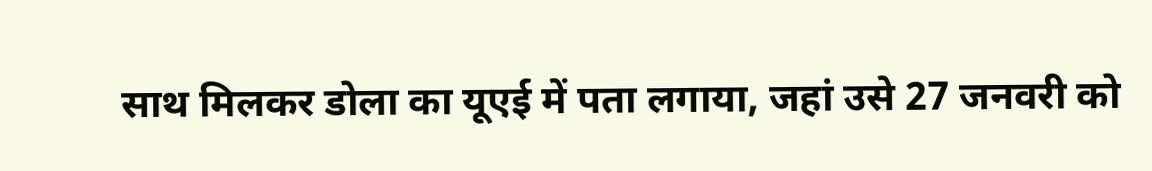साथ मिलकर डोला का यूएई में पता लगाया, जहां उसे 27 जनवरी को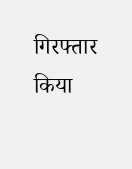गिरफ्तार किया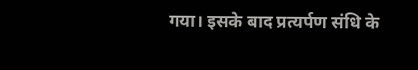गया। इसके बाद प्रत्यर्पण संधि के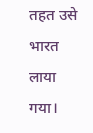तहत उसे भारत लाया गया।